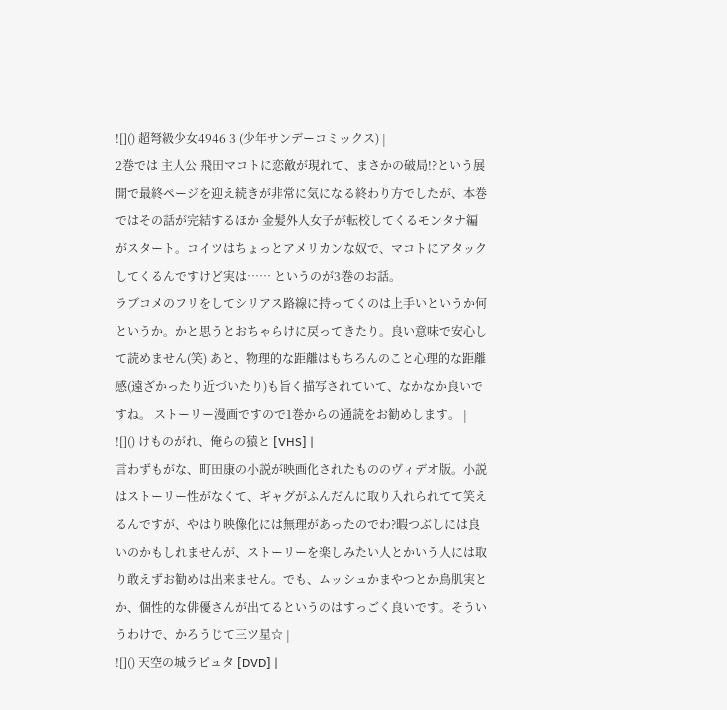![]() 超弩級少女4946 3 (少年サンデーコミックス) |
2巻では 主人公 飛田マコトに恋敵が現れて、まさかの破局!?という展開で最終ページを迎え続きが非常に気になる終わり方でしたが、本巻ではその話が完結するほか 金髪外人女子が転校してくるモンタナ編がスタート。コイツはちょっとアメリカンな奴で、マコトにアタックしてくるんですけど実は…… というのが3巻のお話。
ラブコメのフリをしてシリアス路線に持ってくのは上手いというか何というか。かと思うとおちゃらけに戻ってきたり。良い意味で安心して読めません(笑) あと、物理的な距離はもちろんのこと心理的な距離感(遠ざかったり近づいたり)も旨く描写されていて、なかなか良いですね。 ストーリー漫画ですので1巻からの通読をお勧めします。 |
![]() けものがれ、俺らの猿と [VHS] |
言わずもがな、町田康の小説が映画化されたもののヴィデオ版。小説はストーリー性がなくて、ギャグがふんだんに取り入れられてて笑えるんですが、やはり映像化には無理があったのでわ?暇つぶしには良いのかもしれませんが、ストーリーを楽しみたい人とかいう人には取り敢えずお勧めは出来ません。でも、ムッシュかまやつとか鳥肌実とか、個性的な俳優さんが出てるというのはすっごく良いです。そういうわけで、かろうじて三ツ星☆ |
![]() 天空の城ラピュタ [DVD] |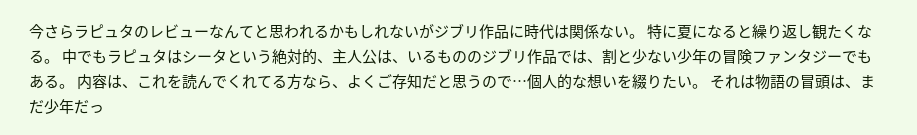今さらラピュタのレビューなんてと思われるかもしれないがジブリ作品に時代は関係ない。 特に夏になると繰り返し観たくなる。 中でもラピュタはシータという絶対的、主人公は、いるもののジブリ作品では、割と少ない少年の冒険ファンタジーでもある。 内容は、これを読んでくれてる方なら、よくご存知だと思うので…個人的な想いを綴りたい。 それは物語の冒頭は、まだ少年だっ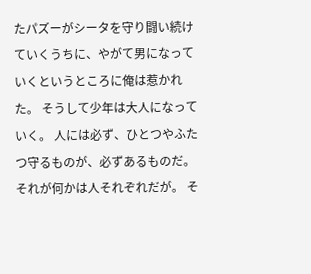たパズーがシータを守り闘い続けていくうちに、やがて男になっていくというところに俺は惹かれた。 そうして少年は大人になっていく。 人には必ず、ひとつやふたつ守るものが、必ずあるものだ。 それが何かは人それぞれだが。 そ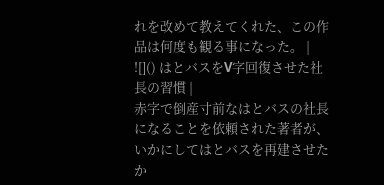れを改めて教えてくれた、この作品は何度も観る事になった。 |
![]() はとバスをV字回復させた社長の習慣 |
赤字で倒産寸前なはとバスの社長になることを依頼された著者が、いかにしてはとバスを再建させたか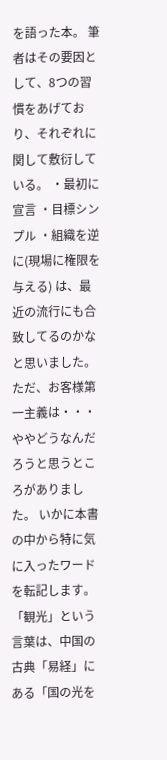を語った本。 筆者はその要因として、8つの習慣をあげており、それぞれに関して敷衍している。 ・最初に宣言 ・目標シンプル ・組織を逆に(現場に権限を与える) は、最近の流行にも合致してるのかなと思いました。 ただ、お客様第一主義は・・・ややどうなんだろうと思うところがありました。 いかに本書の中から特に気に入ったワードを転記します。 「観光」という言葉は、中国の古典「易経」にある「国の光を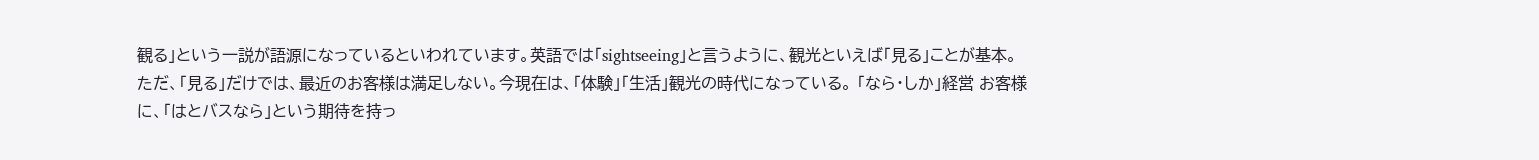観る」という一説が語源になっているといわれています。英語では「sightseeing」と言うように、観光といえば「見る」ことが基本。ただ、「見る」だけでは、最近のお客様は満足しない。今現在は、「体験」「生活」観光の時代になっている。 「なら・しか」経営 お客様に、「はとバスなら」という期待を持っ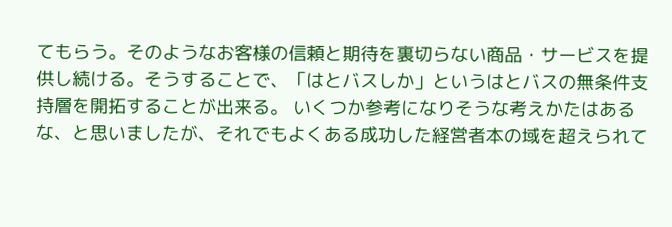てもらう。そのようなお客様の信頼と期待を裏切らない商品・サービスを提供し続ける。そうすることで、「はとバスしか」というはとバスの無条件支持層を開拓することが出来る。 いくつか参考になりそうな考えかたはあるな、と思いましたが、それでもよくある成功した経営者本の域を超えられて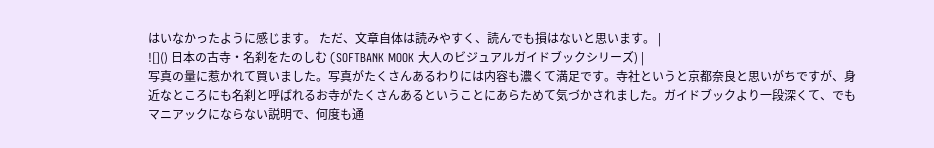はいなかったように感じます。 ただ、文章自体は読みやすく、読んでも損はないと思います。 |
![]() 日本の古寺・名刹をたのしむ (SOFTBANK MOOK 大人のビジュアルガイドブックシリーズ) |
写真の量に惹かれて買いました。写真がたくさんあるわりには内容も濃くて満足です。寺社というと京都奈良と思いがちですが、身近なところにも名刹と呼ばれるお寺がたくさんあるということにあらためて気づかされました。ガイドブックより一段深くて、でもマニアックにならない説明で、何度も通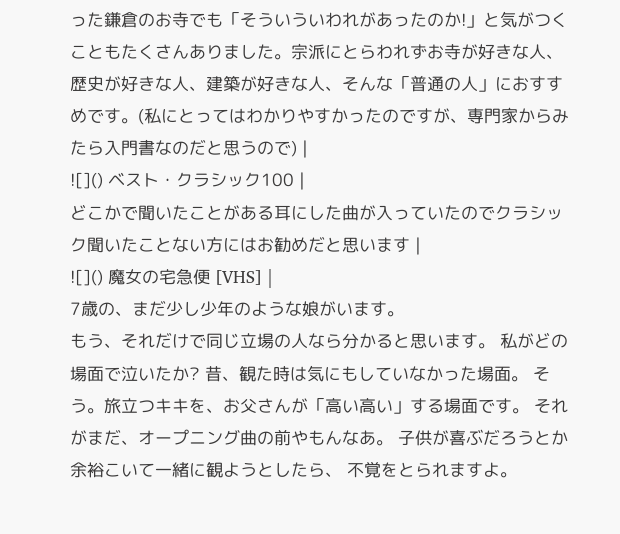った鎌倉のお寺でも「そういういわれがあったのか!」と気がつくこともたくさんありました。宗派にとらわれずお寺が好きな人、歴史が好きな人、建築が好きな人、そんな「普通の人」におすすめです。(私にとってはわかりやすかったのですが、専門家からみたら入門書なのだと思うので) |
![]() ベスト・クラシック100 |
どこかで聞いたことがある耳にした曲が入っていたのでクラシック聞いたことない方にはお勧めだと思います |
![]() 魔女の宅急便 [VHS] |
7歳の、まだ少し少年のような娘がいます。
もう、それだけで同じ立場の人なら分かると思います。 私がどの場面で泣いたか? 昔、観た時は気にもしていなかった場面。 そう。旅立つキキを、お父さんが「高い高い」する場面です。 それがまだ、オープニング曲の前やもんなあ。 子供が喜ぶだろうとか余裕こいて一緒に観ようとしたら、 不覚をとられますよ。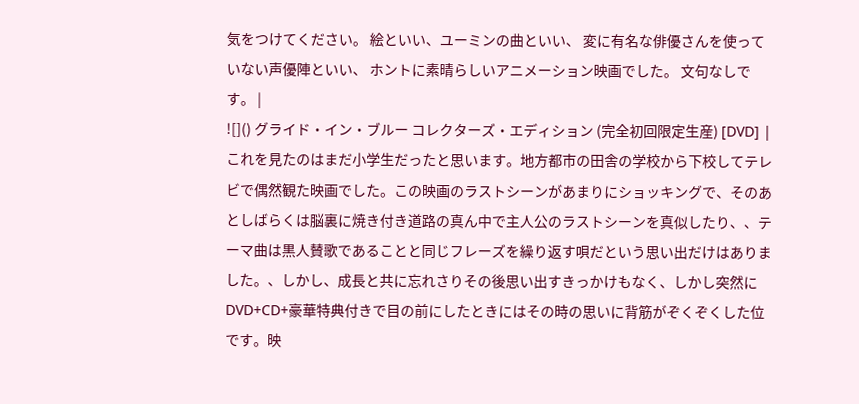気をつけてください。 絵といい、ユーミンの曲といい、 変に有名な俳優さんを使っていない声優陣といい、 ホントに素晴らしいアニメーション映画でした。 文句なしです。 |
![]() グライド・イン・ブルー コレクターズ・エディション (完全初回限定生産) [DVD] |
これを見たのはまだ小学生だったと思います。地方都市の田舎の学校から下校してテレビで偶然観た映画でした。この映画のラストシーンがあまりにショッキングで、そのあとしばらくは脳裏に焼き付き道路の真ん中で主人公のラストシーンを真似したり、、テーマ曲は黒人賛歌であることと同じフレーズを繰り返す唄だという思い出だけはありました。、しかし、成長と共に忘れさりその後思い出すきっかけもなく、しかし突然にDVD+CD+豪華特典付きで目の前にしたときにはその時の思いに背筋がぞくぞくした位です。映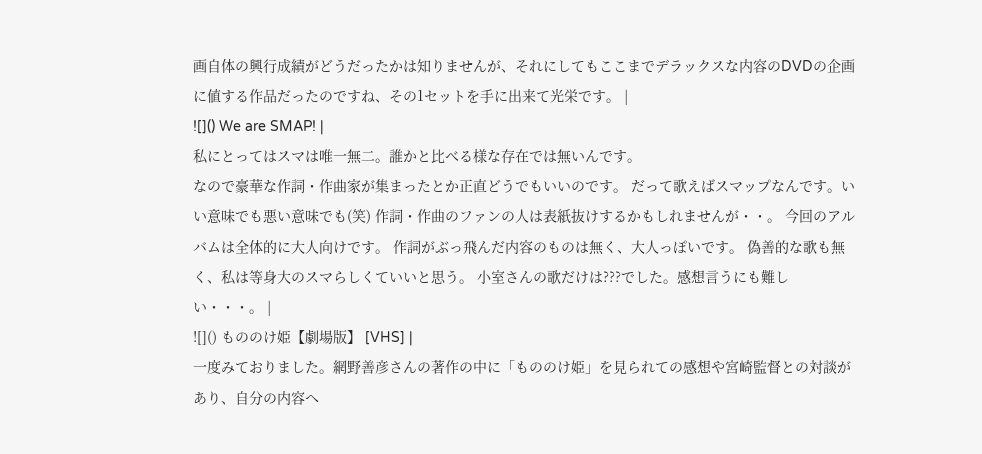画自体の興行成績がどうだったかは知りませんが、それにしてもここまでデラックスな内容のDVDの企画に値する作品だったのですね、その1セットを手に出来て光栄です。 |
![]() We are SMAP! |
私にとってはスマは唯一無二。誰かと比べる様な存在では無いんです。
なので豪華な作詞・作曲家が集まったとか正直どうでもいいのです。 だって歌えばスマップなんです。いい意味でも悪い意味でも(笑) 作詞・作曲のファンの人は表紙抜けするかもしれませんが・・。 今回のアルバムは全体的に大人向けです。 作詞がぶっ飛んだ内容のものは無く、大人っぽいです。 偽善的な歌も無く、私は等身大のスマらしくていいと思う。 小室さんの歌だけは???でした。感想言うにも難しい・・・。 |
![]() もののけ姫【劇場版】 [VHS] |
一度みておりました。網野善彦さんの著作の中に「もののけ姫」を見られての感想や宮崎監督との対談があり、自分の内容へ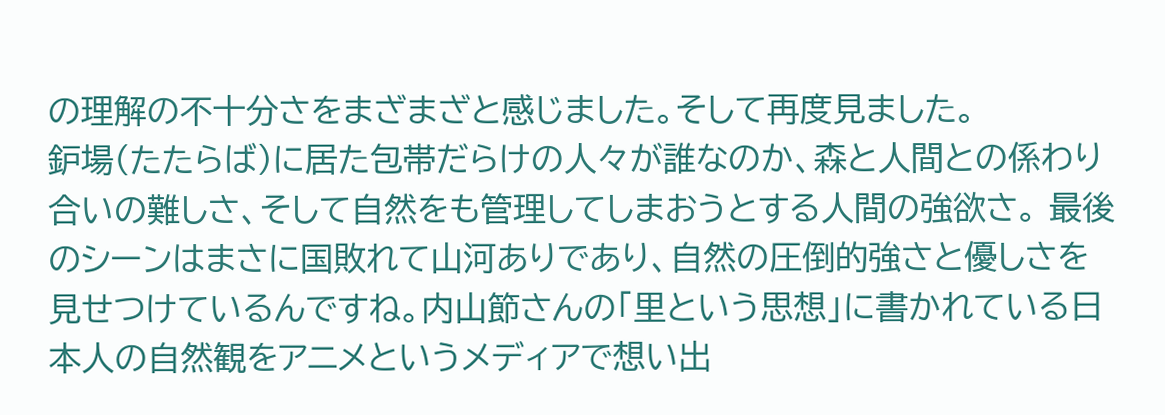の理解の不十分さをまざまざと感じました。そして再度見ました。
鈩場(たたらば)に居た包帯だらけの人々が誰なのか、森と人間との係わり合いの難しさ、そして自然をも管理してしまおうとする人間の強欲さ。 最後のシーンはまさに国敗れて山河ありであり、自然の圧倒的強さと優しさを見せつけているんですね。内山節さんの「里という思想」に書かれている日本人の自然観をアニメというメディアで想い出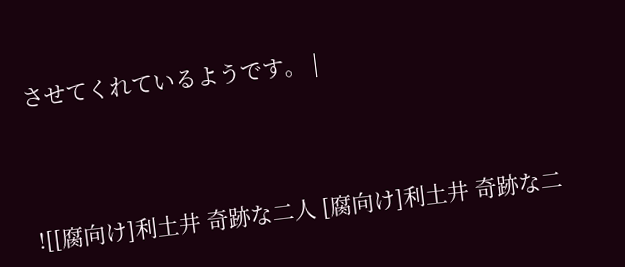させてくれているようです。 |



![[腐向け]利土井 奇跡な二人 [腐向け]利土井 奇跡な二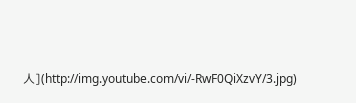人](http://img.youtube.com/vi/-RwF0QiXzvY/3.jpg)